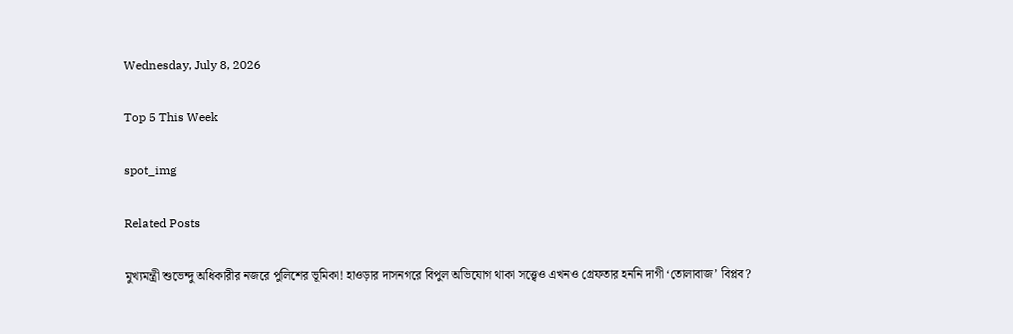Wednesday, July 8, 2026

Top 5 This Week

spot_img

Related Posts

মুখ্যমন্ত্রী শুভেন্দু অধিকারীর ‌নজরে পুলিশের ভূমিকা! হাওড়ার দাসনগরে বিপুল অভিযোগ থাকা সত্ত্বেও এখনও গ্রেফতার হননি দাগী ‘তোলাবাজ’ বিপ্লব?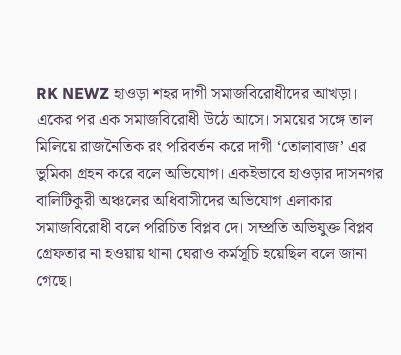RK NEWZ হাওড়া শহর দাগী সমাজবিরোধীদের আখড়া। একের পর এক সমাজবিরোধী উঠে আসে। সময়ের সঙ্গে তাল মিলিয়ে রাজনৈতিক রং পরিবর্তন করে দাগী ‘তোলাবাজ’ এর ভুমিকা গ্রহন করে বলে অভিযোগ। একইভাবে হাওড়ার দাসনগর বালিটিকুরী অঞ্চলের অধিবাসীদের অভিযোগ এলাকার সমাজবিরোধী বলে পরিচিত বিপ্লব দে। সম্প্রতি অভিযুক্ত বিপ্লব গ্রেফতার না হওয়ায় থানা ঘেরাও কর্মসূচি হয়েছিল বলে জানা গেছে।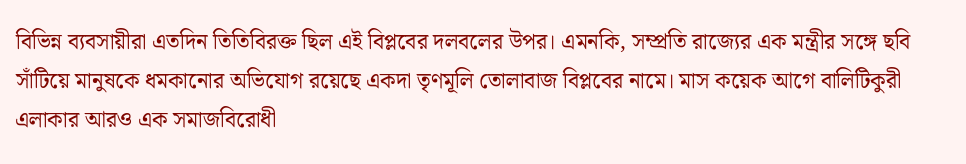বিভিন্ন ব্যবসায়ীরা এতদিন তিতিবিরক্ত ছিল এই বিপ্লবের দলবলের উপর। এমনকি, সম্প্রতি রাজ্যের এক মন্ত্রীর সঙ্গে ছবি সাঁটিয়ে মানুষকে ধমকানোর অভিযোগ রয়েছে একদা তৃণমূলি তোলাবাজ বিপ্লবের নামে। মাস কয়েক আগে বালিটিকুরী এলাকার আরও এক সমাজবিরোধী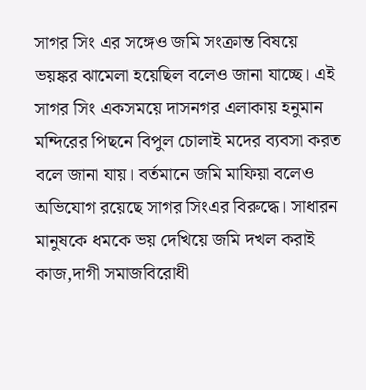সাগর সিং এর সঙ্গেও জমি সংক্রাম্ত বিষয়ে ভয়ঙ্কর ঝামেলা হয়েছিল বলেও জানা যাচ্ছে। এই সাগর সিং একসময়ে দাসনগর এলাকায় হনুমান মন্দিরের পিছনে বিপুল চোলাই মদের ব্যবসা করত বলে জানা যায়। বর্তমানে জমি মাফিয়া বলেও অভিযোগ রয়েছে সাগর সিংএর বিরুদ্ধে। সাধারন মানুষকে ধমকে ভয় দেখিয়ে জমি দখল করাই কাজ,দাগী সমাজবিরোধী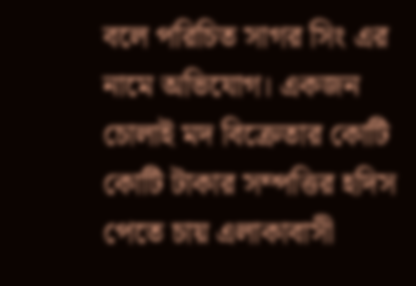বলে পরিচিত সাগর সিং এর নামে অভিযোগ। একজন চোলাই মদ বিক্রেতার কোটি কোটি টাকার সম্পত্তির হদিস পেতে চায় এলাকাবাসী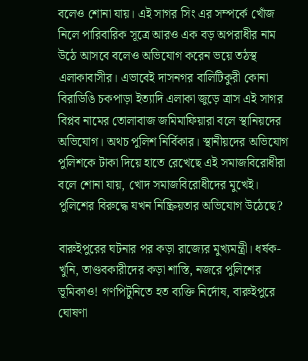বলেও শোনা যায়। এই সাগর সিং এর সম্পর্কে খোঁজ নিলে পারিবারিক সূত্রে আরও এক বড় অপরাধীর নাম উঠে আসবে বলেও অভিযোগ করেন ভয়ে তঠস্থ এলাকাবাসীর। এভাবেই দাসনগর বালিটিকুরী কোনা বিরাডিঙি চকপাড়া ইত্যাদি এলাকা জুড়ে ত্রাস এই সাগর বিপ্লব নামের তোলাবাজ জমিমাফিয়ারা বলে স্থানিয়দের অভিযোগ। অথচ পুলিশ নির্বিকার। স্থানীয়দের অভিযোগ পুলিশকে টাকা দিয়ে হাতে রেখেছে এই সমাজবিরোধীরা বলে শোনা যায়, খোদ সমাজবিরোধীদের মুখেই। পুলিশের বিরুদ্ধে যখন নিষ্ক্রিয়তার অভিযোগ উঠেছে?

বারুইপুরের ঘটনার পর কড়া রাজ্যের মুখ্যমন্ত্রী। ধর্ষক-খুনি, তাণ্ডবকারীদের কড়া শাস্তি, নজরে পুলিশের ভূমিকাও! গণপিটুনিতে হত ব্যক্তি নির্দোষ, বারুইপুরে ঘোষণা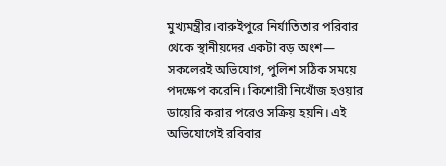মুখ্যমন্ত্রীর।বারুইপুরে নির্যাতিতার পরিবার থেকে স্থানীয়দের একটা বড় অংশ— সকলেরই অভিযোগ, পুলিশ সঠিক সময়ে পদক্ষেপ করেনি। কিশোরী নিখোঁজ হওয়ার ডায়েরি করার পরেও সক্রিয় হয়নি। এই অভিযোগেই রবিবার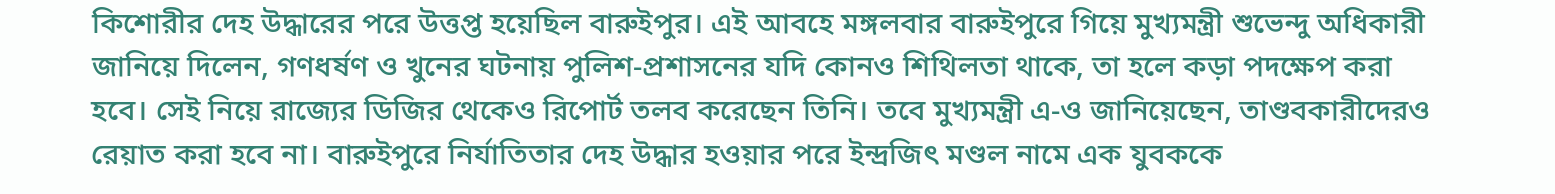কিশোরীর দেহ উদ্ধারের পরে উত্তপ্ত হয়েছিল বারুইপুর। এই আবহে মঙ্গলবার বারুইপুরে গিয়ে মুখ্যমন্ত্রী শুভেন্দু অধিকারী জানিয়ে দিলেন, গণধর্ষণ ও খুনের ঘটনায় পুলিশ-প্রশাসনের যদি কোনও শিথিলতা থাকে, তা হলে কড়া পদক্ষেপ করা হবে। সেই নিয়ে রাজ্যের ডিজির থেকেও রিপোর্ট তলব করেছেন তিনি। তবে মুখ্যমন্ত্রী এ-ও জানিয়েছেন, তাণ্ডবকারীদেরও রেয়াত করা হবে না। বারুইপুরে নির্যাতিতার দেহ উদ্ধার হওয়ার পরে ইন্দ্রজিৎ মণ্ডল নামে এক যুবককে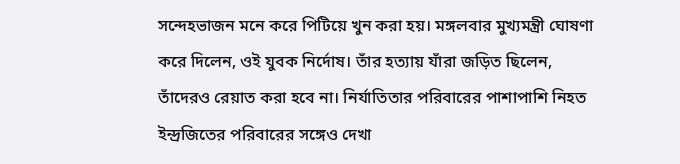সন্দেহভাজন মনে করে পিটিয়ে খুন করা হয়। মঙ্গলবার মুখ্যমন্ত্রী ঘোষণা করে দিলেন, ওই যুবক নির্দোষ। তাঁর হত্যায় যাঁরা জড়িত ছিলেন, তাঁদেরও রেয়াত করা হবে না। নির্যাতিতার পরিবারের পাশাপাশি নিহত ইন্দ্রজিতের পরিবারের সঙ্গেও দেখা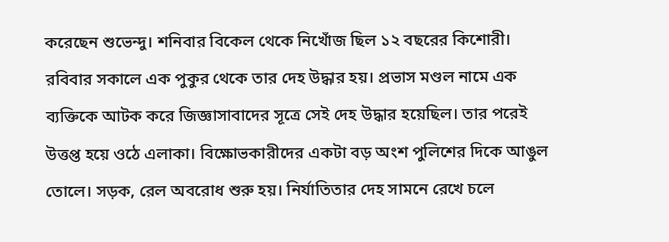করেছেন শুভেন্দু। শনিবার বিকেল থেকে নিখোঁজ ছিল ১২ বছরের কিশোরী। রবিবার সকালে এক পুকুর থেকে তার দেহ উদ্ধার হয়। প্রভাস মণ্ডল নামে এক ব্যক্তিকে আটক করে জিজ্ঞাসাবাদের সূত্রে সেই দেহ উদ্ধার হয়েছিল। তার পরেই উত্তপ্ত হয়ে ওঠে এলাকা। বিক্ষোভকারীদের একটা বড় অংশ পুলিশের দিকে আঙুল তোলে। সড়ক, রেল অবরোধ শুরু হয়। নির্যাতিতার দেহ সামনে রেখে চলে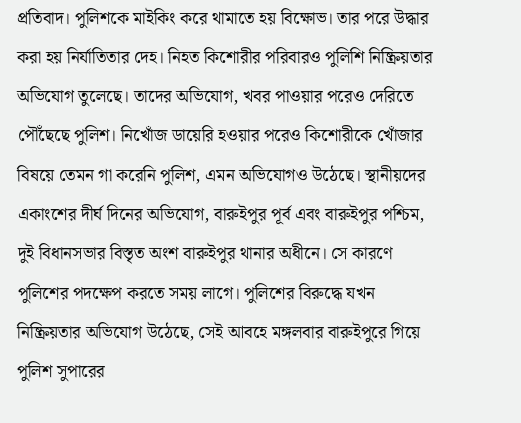প্রতিবাদ। পুলিশকে মাইকিং করে থামাতে হয় বিক্ষোভ। তার পরে উদ্ধার করা হয় নির্যাতিতার দেহ। নিহত কিশোরীর পরিবারও পুলিশি নিষ্ক্রিয়তার অভিযোগ তুলেছে। তাদের অভিযোগ, খবর পাওয়ার পরেও দেরিতে পৌঁছেছে পুলিশ। নিখোঁজ ডায়েরি হওয়ার পরেও কিশোরীকে খোঁজার বিষয়ে তেমন গা করেনি পুলিশ, এমন অভিযোগও উঠেছে। স্থানীয়দের একাংশের দীর্ঘ দিনের অভিযোগ, বারুইপুর পূর্ব এবং বারুইপুর পশ্চিম, দুই বিধানসভার বিস্তৃত অংশ বারুইপুর থানার অধীনে। সে কারণে পুলিশের পদক্ষেপ করতে সময় লাগে। পুলিশের বিরুদ্ধে যখন নিষ্ক্রিয়তার অভিযোগ উঠেছে, সেই আবহে মঙ্গলবার বারুইপুরে গিয়ে পুলিশ সুপারের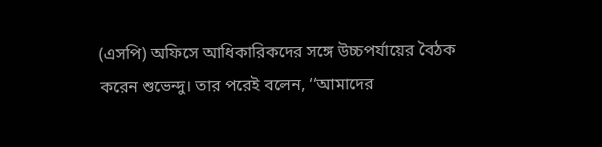(এসপি) অফিসে আধিকারিকদের সঙ্গে উচ্চপর্যায়ের বৈঠক করেন শুভেন্দু। তার পরেই বলেন, ‘‘আমাদের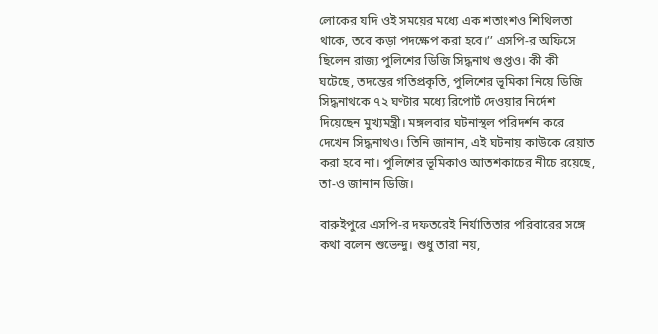লোকের যদি ওই সময়ের মধ্যে এক শতাংশও শিথিলতা থাকে, তবে কড়া পদক্ষেপ করা হবে।’’ এসপি-র অফিসে ছিলেন রাজ্য পুলিশের ডিজি সিদ্ধনাথ গুপ্তও। কী কী ঘটেছে, তদন্তের গতিপ্রকৃতি, পুলিশের ভূমিকা নিয়ে ডিজি সিদ্ধনাথকে ৭২ ঘণ্টার মধ্যে রিপোর্ট দেওয়ার নির্দেশ দিয়েছেন মুখ্যমন্ত্রী। মঙ্গলবার ঘটনাস্থল পরিদর্শন করে দেখেন সিদ্ধনাথও। তিনি জানান, এই ঘটনায় কাউকে রেয়াত করা হবে না। পুলিশের ভূমিকাও আতশকাচের নীচে রয়েছে, তা-ও জানান ডিজি।

বারুইপুরে এসপি-র দফতরেই নির্যাতিতার পরিবারের সঙ্গে কথা বলেন শুভেন্দু। শুধু তারা নয়,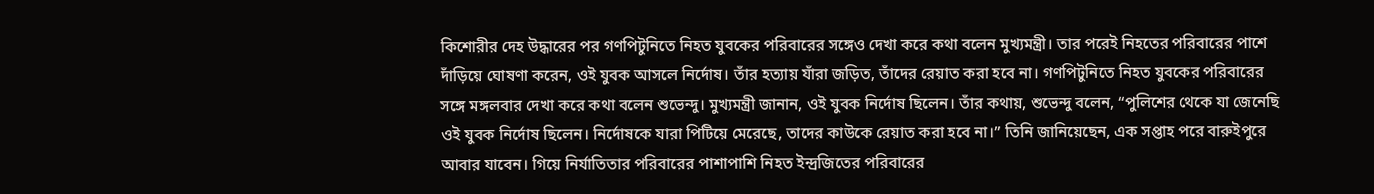কিশোরীর দেহ উদ্ধারের পর গণপিটুনিতে নিহত যুবকের পরিবারের সঙ্গেও দেখা করে কথা বলেন মুখ্যমন্ত্রী। তার পরেই নিহতের পরিবারের পাশে দাঁড়িয়ে ঘোষণা করেন, ওই যুবক আসলে নির্দোষ। তাঁর হত্যায় যাঁরা জড়িত, তাঁদের রেয়াত করা হবে না। গণপিটুনিতে নিহত যুবকের পরিবারের সঙ্গে মঙ্গলবার দেখা করে কথা বলেন শুভেন্দু। মুখ্যমন্ত্রী জানান, ওই যুবক নির্দোষ ছিলেন। তাঁর কথায়, শুভেন্দু বলেন, ‘‘পুলিশের থেকে যা জেনেছি ওই যুবক নির্দোষ ছিলেন। নির্দোষকে যারা পিটিয়ে মেরেছে, তাদের কাউকে রেয়াত করা হবে না।’’ তিনি জানিয়েছেন, এক সপ্তাহ পরে বারুইপুরে আবার যাবেন। গিয়ে নির্যাতিতার পরিবারের পাশাপাশি নিহত ইন্দ্রজিতের পরিবারের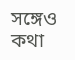সঙ্গেও কথা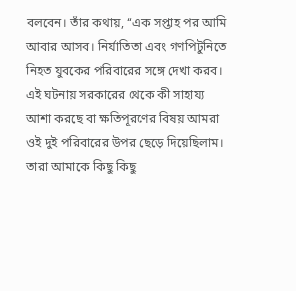বলবেন। তাঁর কথায়, ‘‘এক সপ্তাহ পর আমি আবার আসব। নির্যাতিতা এবং গণপিটুনিতে নিহত যুবকের পরিবারের সঙ্গে দেখা করব। এই ঘটনায় সরকারের থেকে কী সাহায্য আশা করছে বা ক্ষতিপূরণের বিষয় আমরা ওই দুই পরিবারের উপর ছেড়ে দিয়েছিলাম। তারা আমাকে কিছু কিছু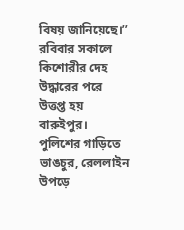বিষয় জানিয়েছে।’’ রবিবার সকালে কিশোরীর দেহ উদ্ধারের পরে উত্তপ্ত হয় বারুইপুর। পুলিশের গাড়িতে ভাঙচুর, রেললাইন উপড়ে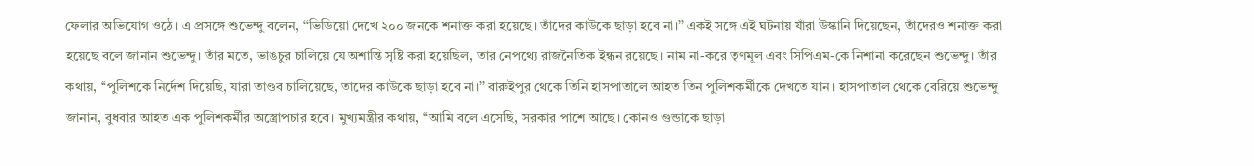ফেলার অভিযোগ ওঠে। এ প্রসঙ্গে শুভেন্দু বলেন, ‘‘ভিডিয়ো দেখে ২০০ জনকে শনাক্ত করা হয়েছে। তাঁদের কাউকে ছাড়া হবে না।’’ একই সঙ্গে এই ঘটনায় যাঁরা উস্কানি দিয়েছেন, তাঁদেরও শনাক্ত করা হয়েছে বলে জানান শুভেন্দু। তাঁর মতে, ভাঙচুর চালিয়ে যে অশান্তি সৃষ্টি করা হয়েছিল, তার নেপথ্যে রাজনৈতিক ইন্ধন রয়েছে। নাম না-করে তৃণমূল এবং সিপিএম-কে নিশানা করেছেন শুভেন্দু। তাঁর কথায়, ‘‘পুলিশকে নির্দেশ দিয়েছি, যারা তাণ্ডব চালিয়েছে, তাদের কাউকে ছাড়া হবে না।’’ বারুইপুর থেকে তিনি হাসপাতালে আহত তিন পুলিশকর্মীকে দেখতে যান। হাসপাতাল থেকে বেরিয়ে শুভেন্দু জানান, বুধবার আহত এক পুলিশকর্মীর অস্ত্রোপচার হবে। মুখ্যমন্ত্রীর কথায়, ‘‘আমি বলে এসেছি, সরকার পাশে আছে। কোনও গুন্ডাকে ছাড়া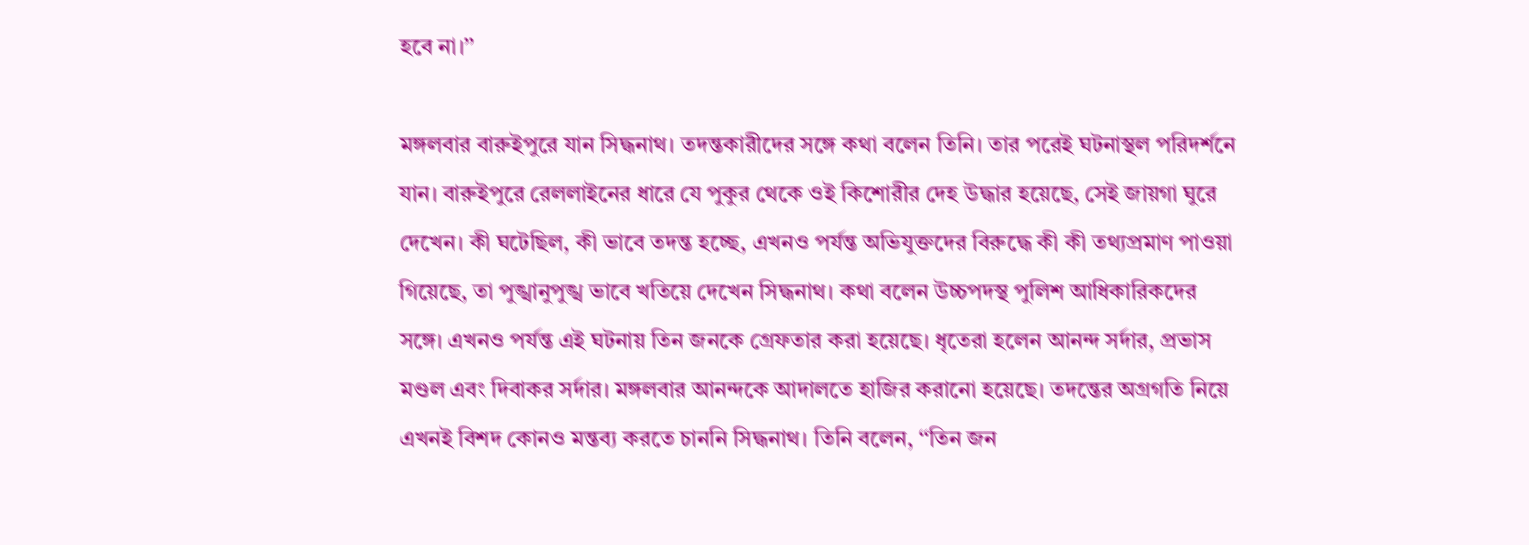হবে না।’’

মঙ্গলবার বারুইপুরে যান সিদ্ধনাথ। তদন্তকারীদের সঙ্গে কথা বলেন তিনি। তার পরেই ঘটনাস্থল পরিদর্শনে যান। বারুইপুরে রেললাইনের ধারে যে পুকুর থেকে ওই কিশোরীর দেহ উদ্ধার হয়েছে, সেই জায়গা ঘুরে দেখেন। কী ঘটেছিল, কী ভাবে তদন্ত হচ্ছে, এখনও পর্যন্ত অভিযুক্তদের বিরুদ্ধে কী কী তথ্যপ্রমাণ পাওয়া গিয়েছে, তা পুঙ্খানুপুঙ্খ ভাবে খতিয়ে দেখেন সিদ্ধনাথ। কথা বলেন উচ্চপদস্থ পুলিশ আধিকারিকদের সঙ্গে। এখনও পর্যন্ত এই ঘটনায় তিন জনকে গ্রেফতার করা হয়েছে। ধৃতেরা হলেন আনন্দ সর্দার, প্রভাস মণ্ডল এবং দিবাকর সর্দার। মঙ্গলবার আনন্দকে আদালতে হাজির করানো হয়েছে। তদন্তের অগ্রগতি নিয়ে এখনই বিশদ কোনও মন্তব্য করতে চাননি সিদ্ধনাথ। তিনি বলেন, ‘‘তিন জন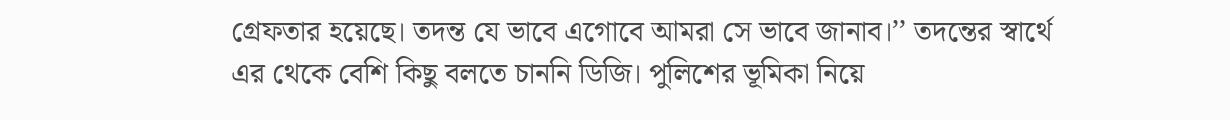গ্রেফতার হয়েছে। তদন্ত যে ভাবে এগোবে আমরা সে ভাবে জানাব।’’ তদন্তের স্বার্থে এর থেকে বেশি কিছু বলতে চাননি ডিজি। পুলিশের ভূমিকা নিয়ে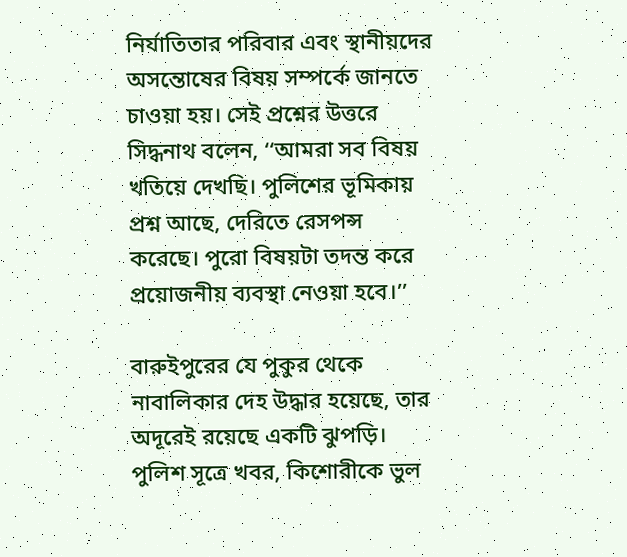নির্যাতিতার পরিবার এবং স্থানীয়দের অসন্তোষের বিষয় সম্পর্কে জানতে চাওয়া হয়। সেই প্রশ্নের উত্তরে সিদ্ধনাথ বলেন, ‘‘আমরা সব বিষয় খতিয়ে দেখছি। পুলিশের ভূমিকায় প্রশ্ন আছে, দেরিতে রেসপন্স করেছে। পুরো বিষয়টা তদন্ত করে প্রয়োজনীয় ব্যবস্থা নেওয়া হবে।’’

বারুইপুরের যে পুকুর থেকে নাবালিকার দেহ উদ্ধার হয়েছে, তার অদূরেই রয়েছে একটি ঝুপড়ি। পুলিশ সূত্রে খবর, কিশোরীকে ভুল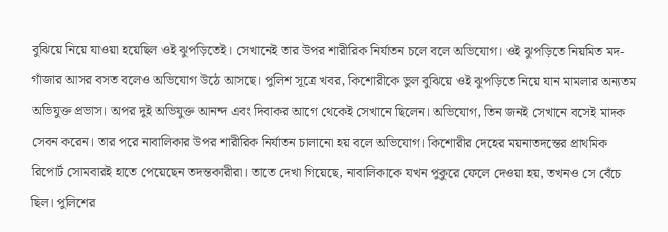বুঝিয়ে নিয়ে যাওয়া হয়েছিল ওই ঝুপড়িতেই। সেখানেই তার উপর শারীরিক নির্যাতন চলে বলে অভিযোগ। ওই ঝুপড়িতে নিয়মিত মদ-গাঁজার আসর বসত বলেও অভিযোগ উঠে আসছে। পুলিশ সূত্রে খবর, কিশোরীকে ভুল বুঝিয়ে ওই ঝুপড়িতে নিয়ে যান মামলার অন্যতম অভিযুক্ত প্রভাস। অপর দুই অভিযুক্ত আনন্দ এবং দিবাকর আগে থেকেই সেখানে ছিলেন। অভিযোগ, তিন জনই সেখানে বসেই মাদক সেবন করেন। তার পরে নাবালিকার উপর শারীরিক নির্যাতন চালানো হয় বলে অভিযোগ। কিশোরীর দেহের ময়নাতদন্তের প্রাথমিক রিপোর্ট সোমবারই হাতে পেয়েছেন তদন্তকারীরা। তাতে দেখা গিয়েছে, নাবালিকাকে যখন পুকুরে ফেলে দেওয়া হয়, তখনও সে বেঁচে ছিল। পুলিশের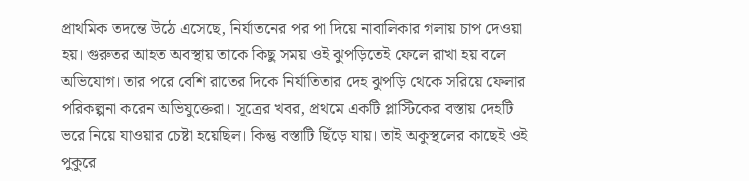প্রাথমিক তদন্তে উঠে এসেছে, নির্যাতনের পর পা দিয়ে নাবালিকার গলায় চাপ দেওয়া হয়। গুরুতর আহত অবস্থায় তাকে কিছু সময় ওই ঝুপড়িতেই ফেলে রাখা হয় বলে অভিযোগ। তার পরে বেশি রাতের দিকে নির্যাতিতার দেহ ঝুপড়ি থেকে সরিয়ে ফেলার পরিকল্পনা করেন অভিযুক্তেরা। সূত্রের খবর, প্রথমে একটি প্লাস্টিকের বস্তায় দেহটি ভরে নিয়ে যাওয়ার চেষ্টা হয়েছিল। কিন্তু বস্তাটি ছিঁড়ে যায়। তাই অকুস্থলের কাছেই ওই পুকুরে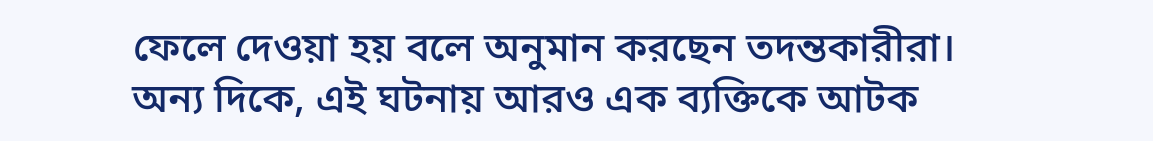ফেলে দেওয়া হয় বলে অনুমান করছেন তদন্তকারীরা। অন্য দিকে, এই ঘটনায় আরও এক ব্যক্তিকে আটক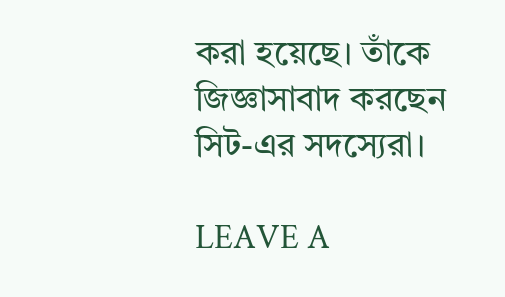করা হয়েছে। তাঁকে জিজ্ঞাসাবাদ করছেন সিট-এর সদস্যেরা।

LEAVE A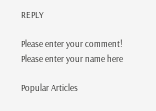REPLY

Please enter your comment!
Please enter your name here

Popular Articles